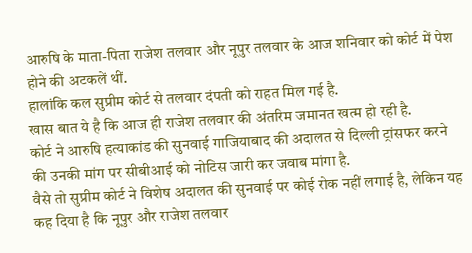आरुषि के माता-पिता राजेश तलवार और नूपुर तलवार के आज शनिवार को कोर्ट में पेश होने की अटकलें थीं.
हालांकि कल सुप्रीम कोर्ट से तलवार दंपती को राहत मिल गई है.
खास बात ये है कि आज ही राजेश तलवार की अंतरिम जमानत खत्म हो रही है.
कोर्ट ने आरुषि हत्याकांड की सुनवाई गाजियाबाद की अदालत से दिल्ली ट्रांसफर करने की उनकी मांग पर सीबीआई को नोटिस जारी कर जवाब मांगा है.
वैसे तो सुप्रीम कोर्ट ने विशेष अदालत की सुनवाई पर कोई रोक नहीं लगाई है, लेकिन यह कह दिया है कि नूपुर और राजेश तलवार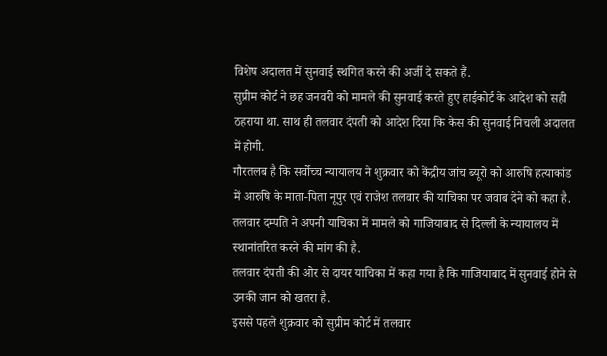विशेष अदालत में सुनवाई स्थगित करने की अर्जी दे सकते हैं.
सुप्रीम कोर्ट ने छह जनवरी को मामले की सुनवाई करते हुए हाईकोर्ट के आदेश को सही ठहराया था. साथ ही तलवार दंपती को आदेश दिया कि केस की सुनवाई निचली अदालत में होगी.
गौरतलब है कि सर्वोच्च न्यायालय ने शुक्रवार को केंद्रीय जांच ब्यूरो को आरुषि हत्याकांड में आरुषि के माता-पिता नूपुर एवं राजेश तलवार की याचिका पर जवाब देने को कहा है.
तलवार दम्पति ने अपनी याचिका में मामले को गाजियाबाद से दिल्ली के न्यायालय में स्थानांतरित करने की मांग की है.
तलवार दंपती की ओर से दायर याचिका में कहा गया है कि गाजियाबाद में सुनवाई होने से उनकी जान को खतरा है.
इससे पहले शुक्रवार को सुप्रीम कोर्ट में तलवार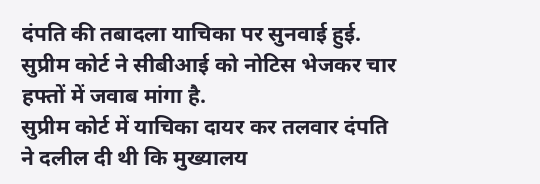दंपति की तबादला याचिका पर सुनवाई हुई. सुप्रीम कोर्ट ने सीबीआई को नोटिस भेजकर चार हफ्तों में जवाब मांगा है.
सुप्रीम कोर्ट में याचिका दायर कर तलवार दंपति ने दलील दी थी कि मुख्यालय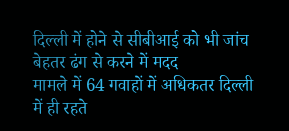दिल्ली में होने से सीबीआई को भी जांच बेहतर ढंग से करने में मदद
मामले में 64 गवाहों में अधिकतर दिल्ली में ही रहते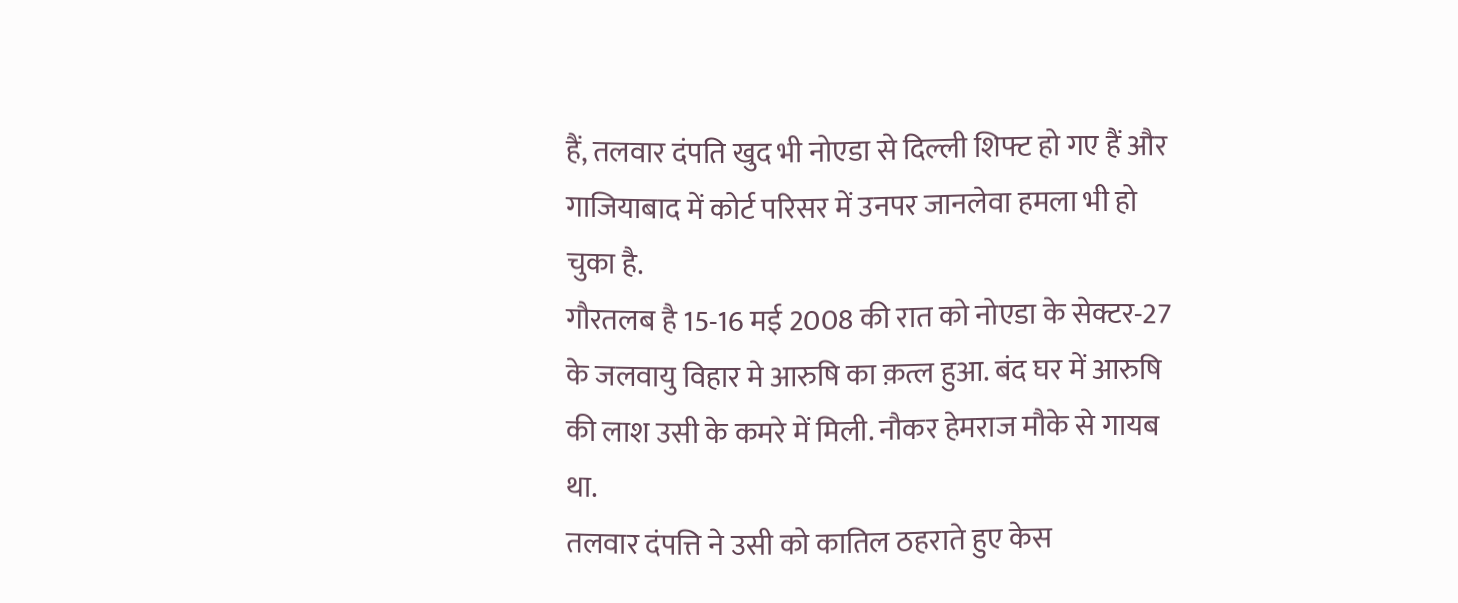हैं, तलवार दंपति खुद भी नोएडा से दिल्ली शिफ्ट हो गए हैं और गाजियाबाद में कोर्ट परिसर में उनपर जानलेवा हमला भी हो चुका है.
गौरतलब है 15-16 मई 2008 की रात को नोएडा के सेक्टर-27 के जलवायु विहार मे आरुषि का क़त्ल हुआ. बंद घर में आरुषि की लाश उसी के कमरे में मिली. नौकर हेमराज मौके से गायब था.
तलवार दंपत्ति ने उसी को कातिल ठहराते हुए केस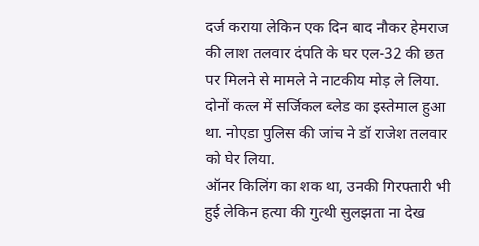दर्ज कराया लेकिन एक दिन बाद नौकर हेमराज की लाश तलवार दंपति के घर एल-32 की छत पर मिलने से मामले ने नाटकीय मोड़ ले लिया.
दोनों कत्ल में सर्जिकल ब्लेड का इस्तेमाल हुआ था. नोएडा पुलिस की जांच ने डॉ राजेश तलवार को घेर लिया.
ऑनर किलिंग का शक था, उनकी गिरफ्तारी भी हुई लेकिन हत्या की गुत्थी सुलझता ना देख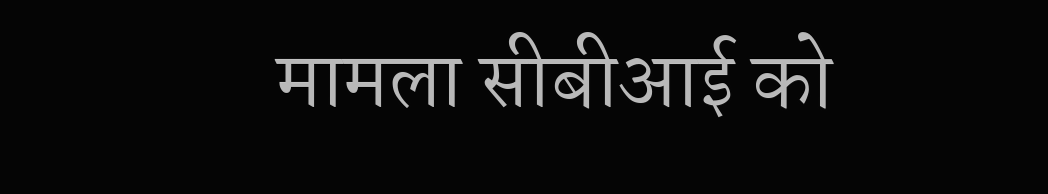मामला सीबीआई को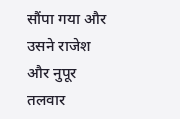सौंपा गया और उसने राजेश और नुपूर तलवार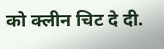को क्लीन चिट दे दी.